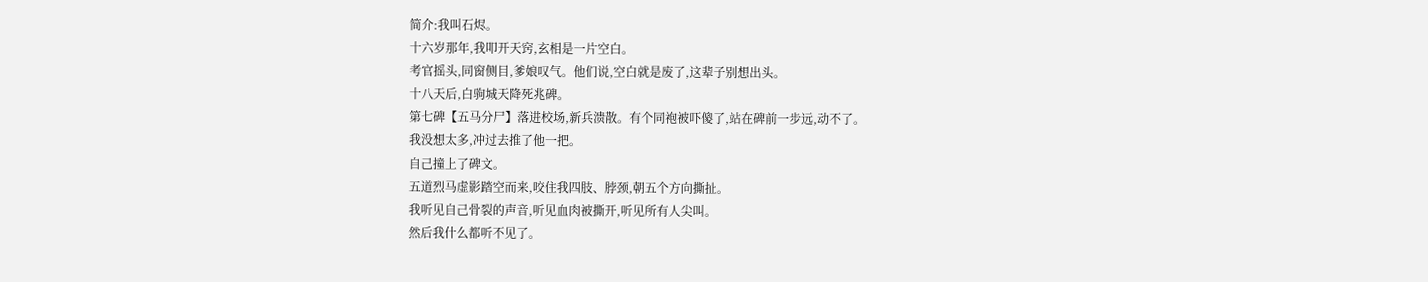简介:我叫石烬。
十六岁那年,我叩开天窍,玄相是一片空白。
考官摇头,同窗侧目,爹娘叹气。他们说,空白就是废了,这辈子别想出头。
十八天后,白驹城天降死兆碑。
第七碑【五马分尸】落进校场,新兵溃散。有个同袍被吓傻了,站在碑前一步远,动不了。
我没想太多,冲过去推了他一把。
自己撞上了碑文。
五道烈马虚影踏空而来,咬住我四肢、脖颈,朝五个方向撕扯。
我听见自己骨裂的声音,听见血肉被撕开,听见所有人尖叫。
然后我什么都听不见了。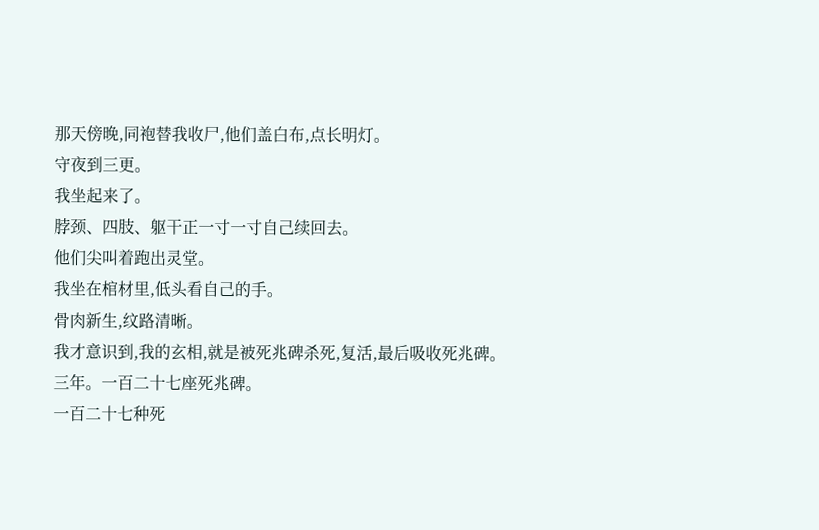那天傍晚,同袍替我收尸,他们盖白布,点长明灯。
守夜到三更。
我坐起来了。
脖颈、四肢、躯干正一寸一寸自己续回去。
他们尖叫着跑出灵堂。
我坐在棺材里,低头看自己的手。
骨肉新生,纹路清晰。
我才意识到,我的玄相,就是被死兆碑杀死,复活,最后吸收死兆碑。
三年。一百二十七座死兆碑。
一百二十七种死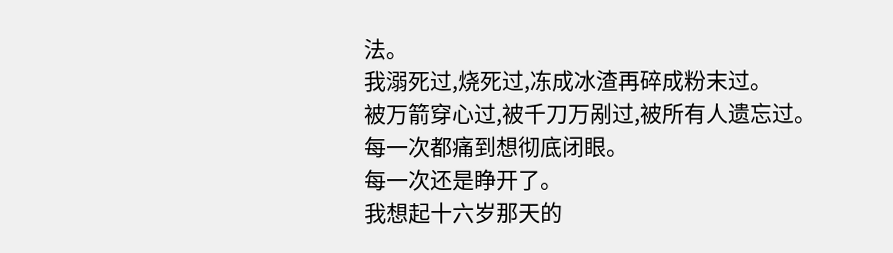法。
我溺死过,烧死过,冻成冰渣再碎成粉末过。
被万箭穿心过,被千刀万剐过,被所有人遗忘过。
每一次都痛到想彻底闭眼。
每一次还是睁开了。
我想起十六岁那天的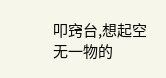叩窍台,想起空无一物的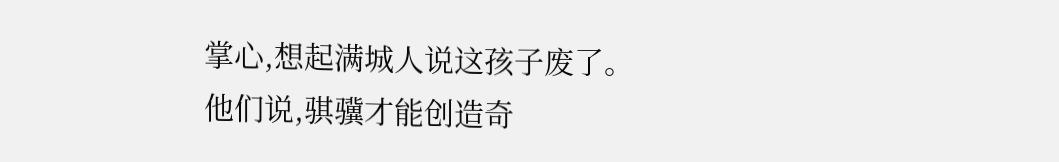掌心,想起满城人说这孩子废了。
他们说,骐骥才能创造奇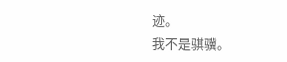迹。
我不是骐骥。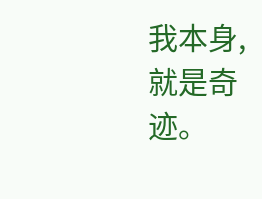我本身,就是奇迹。